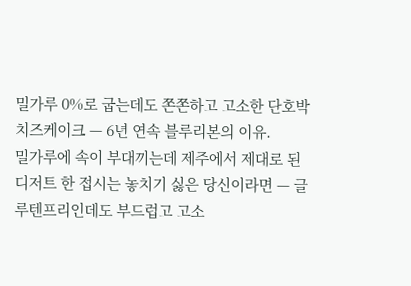밀가루 0%로 굽는데도 쫀쫀하고 고소한 단호박 치즈케이크 — 6년 연속 블루리본의 이유.
밀가루에 속이 부대끼는데 제주에서 제대로 된 디저트 한 접시는 놓치기 싫은 당신이라면 — 글루텐프리인데도 부드럽고 고소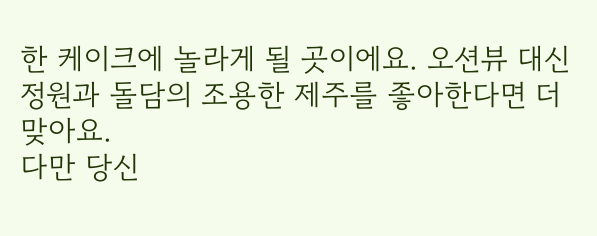한 케이크에 놀라게 될 곳이에요. 오션뷰 대신 정원과 돌담의 조용한 제주를 좋아한다면 더 맞아요.
다만 당신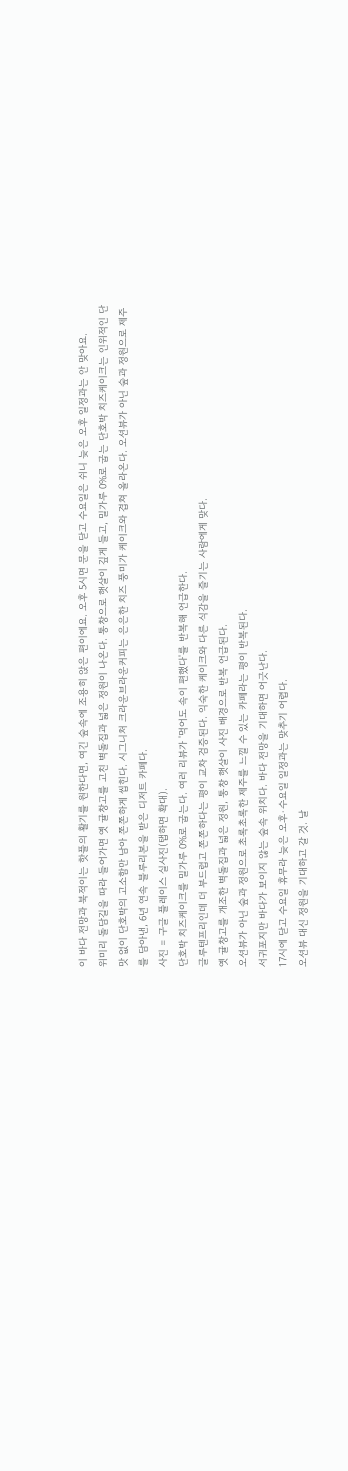이 바다 전망과 북적이는 핫플의 활기를 원한다면, 여긴 숲속에 조용히 앉은 편이에요. 오후 5시면 문을 닫고 수요일은 쉬니 늦은 오후 일정과는 안 맞아요.
위미리 돌담길을 따라 들어가면 옛 귤창고를 고친 벽돌집과 넓은 정원이 나온다. 통창으로 햇살이 깊게 들고, 밀가루 0%로 굽는 단호박 치즈케이크는 인위적인 단맛 없이 단호박의 고소함만 남아 쫀쫀하게 씹힌다. 시그니처 크라운브라운커피는 은은한 치즈 풍미가 케이크와 겹쳐 올라온다. 오션뷰가 아닌 숲과 정원으로 제주를 담아낸, 6년 연속 블루리본을 받은 디저트 카페다.
사진 = 구글 플레이스 실사진(탭하면 확대).
단호박 치즈케이크를 밀가루 0%로 굽는다. 여러 리뷰가 '먹어도 속이 편했다'를 반복해 언급한다.
글루텐프리인데 더 부드럽고 쫀쫀하다는 평이 교차 검증된다. 익숙한 케이크와 다른 식감을 즐기는 사람에게 맞다.
옛 귤창고를 개조한 벽돌집과 넓은 정원, 통창 햇살이 사진 배경으로 반복 언급된다.
오션뷰가 아닌 숲과 정원으로 초록초록한 제주를 느낄 수 있는 카페라는 평이 반복된다.
서귀포지만 바다가 보이지 않는 숲속 위치다. 바다 전망을 기대하면 어긋난다.
17시에 닫고 수요일 휴무라 늦은 오후·수요일 일정과는 맞추기 어렵다.
오션뷰 대신 정원을 기대하고 갈 것. 날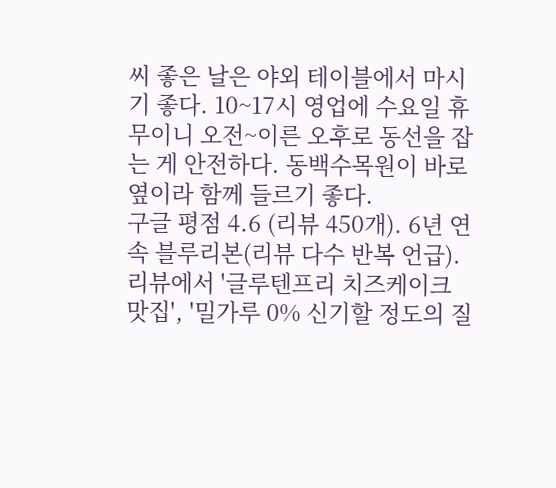씨 좋은 날은 야외 테이블에서 마시기 좋다. 10~17시 영업에 수요일 휴무이니 오전~이른 오후로 동선을 잡는 게 안전하다. 동백수목원이 바로 옆이라 함께 들르기 좋다.
구글 평점 4.6 (리뷰 450개). 6년 연속 블루리본(리뷰 다수 반복 언급). 리뷰에서 '글루텐프리 치즈케이크 맛집', '밀가루 0% 신기할 정도의 질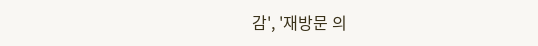감', '재방문 의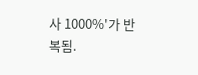사 1000%'가 반복됨.